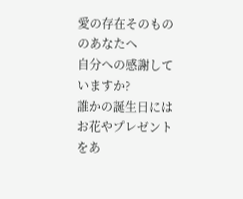愛の存在そのもののあなたへ
自分への感謝していますか?
誰かの誕生日にはお花やプレゼントをあ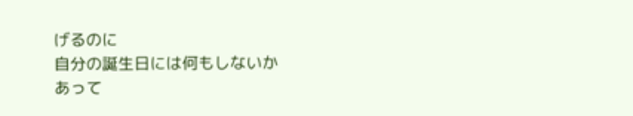げるのに
自分の誕生日には何もしないか
あって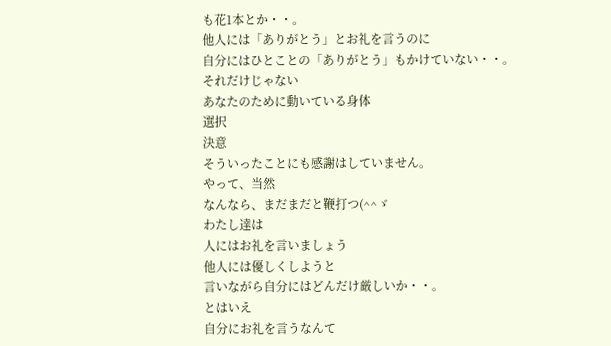も花1本とか・・。
他人には「ありがとう」とお礼を言うのに
自分にはひとことの「ありがとう」もかけていない・・。
それだけじゃない
あなたのために動いている身体
選択
決意
そういったことにも感謝はしていません。
やって、当然
なんなら、まだまだと鞭打つ(^^ゞ
わたし達は
人にはお礼を言いましょう
他人には優しくしようと
言いながら自分にはどんだけ厳しいか・・。
とはいえ
自分にお礼を言うなんて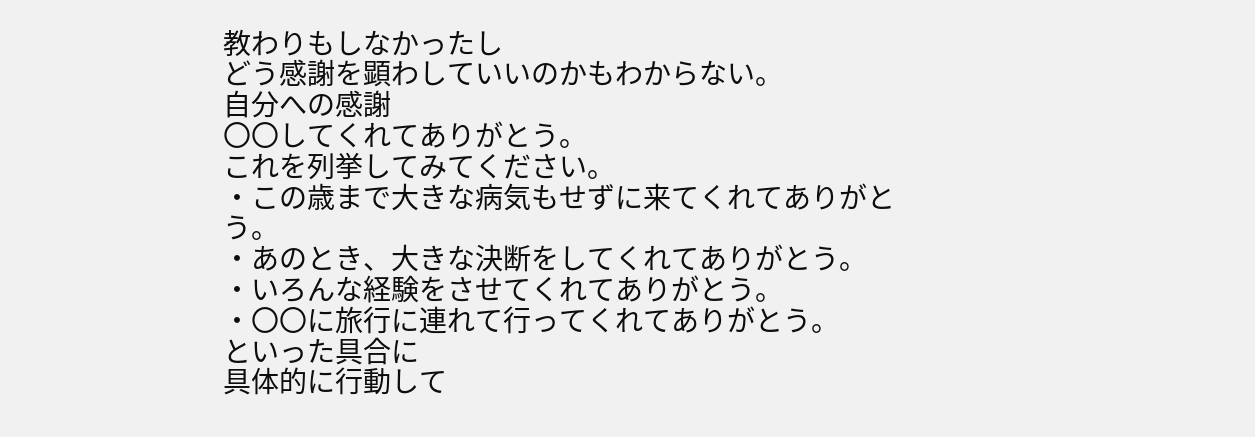教わりもしなかったし
どう感謝を顕わしていいのかもわからない。
自分への感謝
〇〇してくれてありがとう。
これを列挙してみてください。
・この歳まで大きな病気もせずに来てくれてありがとう。
・あのとき、大きな決断をしてくれてありがとう。
・いろんな経験をさせてくれてありがとう。
・〇〇に旅行に連れて行ってくれてありがとう。
といった具合に
具体的に行動して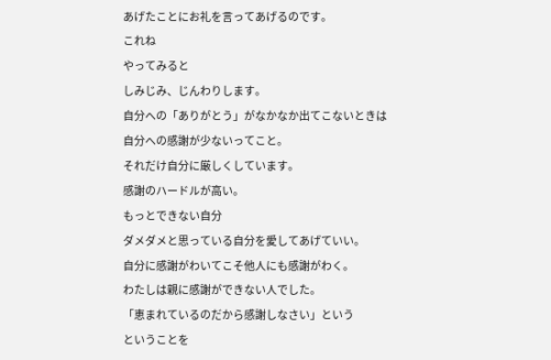あげたことにお礼を言ってあげるのです。
これね
やってみると
しみじみ、じんわりします。
自分への「ありがとう」がなかなか出てこないときは
自分への感謝が少ないってこと。
それだけ自分に厳しくしています。
感謝のハードルが高い。
もっとできない自分
ダメダメと思っている自分を愛してあげていい。
自分に感謝がわいてこそ他人にも感謝がわく。
わたしは親に感謝ができない人でした。
「恵まれているのだから感謝しなさい」という
ということを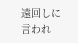遠回しに言われ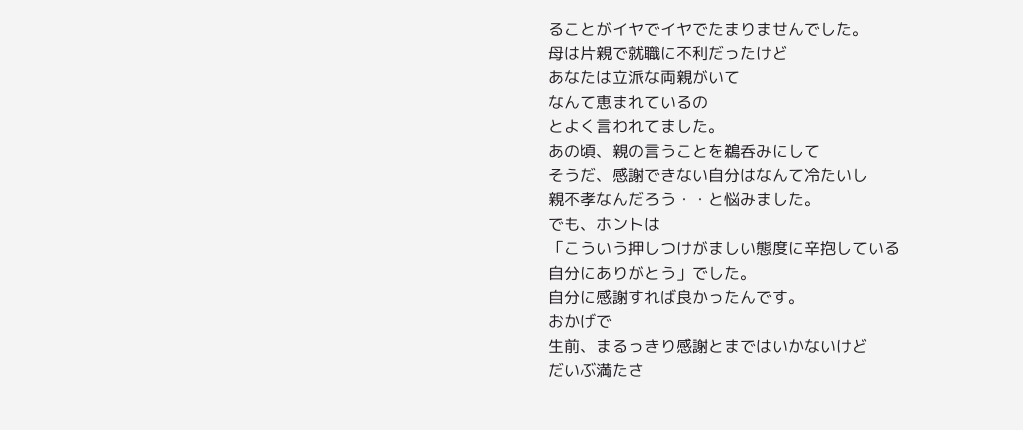ることがイヤでイヤでたまりませんでした。
母は片親で就職に不利だったけど
あなたは立派な両親がいて
なんて恵まれているの
とよく言われてました。
あの頃、親の言うことを鵜呑みにして
そうだ、感謝できない自分はなんて冷たいし
親不孝なんだろう・・と悩みました。
でも、ホントは
「こういう押しつけがましい態度に辛抱している
自分にありがとう」でした。
自分に感謝すれば良かったんです。
おかげで
生前、まるっきり感謝とまではいかないけど
だいぶ満たさ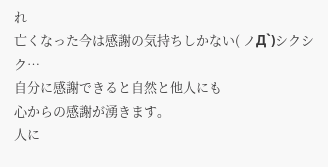れ
亡くなった今は感謝の気持ちしかない( ノД`)シクシク…
自分に感謝できると自然と他人にも
心からの感謝が湧きます。
人に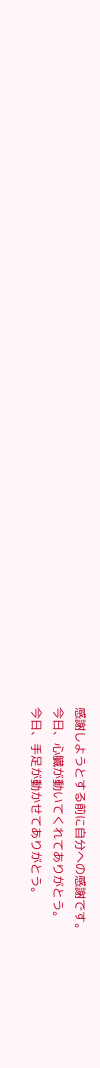感謝しようとする前に自分への感謝です。
今日、心臓が動いてくれてありがとう。
今日、手足が動かせてありがとう。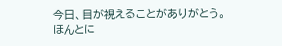今日、目が視えることがありがとう。
ほんとに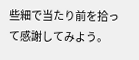些細で当たり前を拾って感謝してみよう。